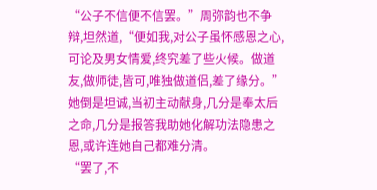“公子不信便不信罢。”周弥韵也不争辩,坦然道,“便如我,对公子虽怀感恩之心,可论及男女情爱,终究差了些火候。做道友,做师徒,皆可,唯独做道侣,差了缘分。”她倒是坦诚,当初主动献身,几分是奉太后之命,几分是报答我助她化解功法隐患之恩,或许连她自己都难分清。
“罢了,不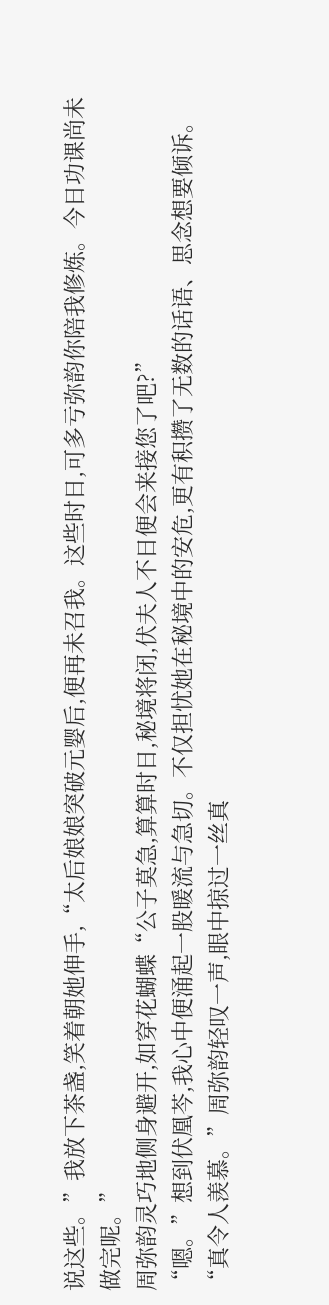说这些。”我放下茶盏,笑着朝她伸手,“太后娘娘突破元婴后,便再未召我。这些时日,可多亏弥韵你陪我修炼。今日功课尚未做完呢。”
周弥韵灵巧地侧身避开,如穿花蝴蝶“公子莫急,算算时日,秘境将闭,伏夫人不日便会来接您了吧?”
“嗯。”想到伏凰芩,我心中便涌起一股暖流与急切。不仅担忧她在秘境中的安危,更有积攒了无数的话语、思念想要倾诉。
“真令人羡慕。”周弥韵轻叹一声,眼中掠过一丝真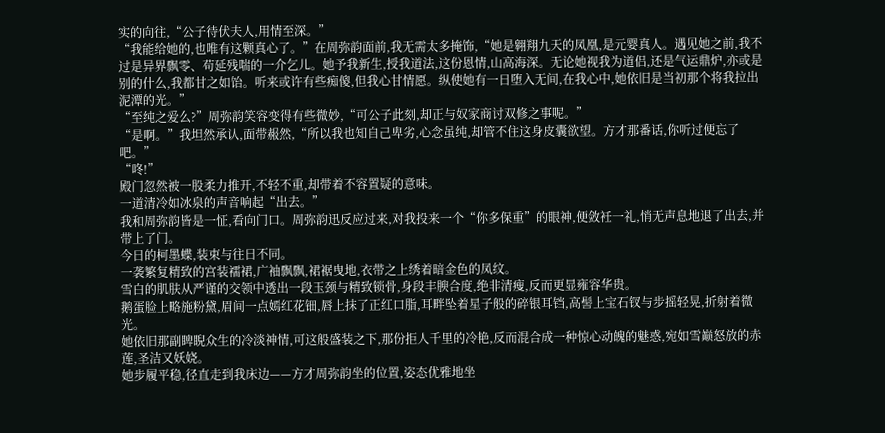实的向往,“公子待伏夫人,用情至深。”
“我能给她的,也唯有这颗真心了。”在周弥韵面前,我无需太多掩饰,“她是翱翔九天的凤凰,是元婴真人。遇见她之前,我不过是异界飘零、苟延残喘的一介乞儿。她予我新生,授我道法,这份恩情,山高海深。无论她视我为道侣,还是气运鼎炉,亦或是别的什么,我都甘之如饴。听来或许有些痴傻,但我心甘情愿。纵使她有一日堕入无间,在我心中,她依旧是当初那个将我拉出泥潭的光。”
“至纯之爱么?”周弥韵笑容变得有些微妙,“可公子此刻,却正与奴家商讨双修之事呢。”
“是啊。”我坦然承认,面带赧然,“所以我也知自己卑劣,心念虽纯,却管不住这身皮囊欲望。方才那番话,你听过便忘了吧。”
“咚!”
殿门忽然被一股柔力推开,不轻不重,却带着不容置疑的意味。
一道清冷如冰泉的声音响起“出去。”
我和周弥韵皆是一怔,看向门口。周弥韵迅反应过来,对我投来一个“你多保重”的眼神,便敛衽一礼,悄无声息地退了出去,并带上了门。
今日的柯墨蝶,装束与往日不同。
一袭繁复精致的宫装襦裙,广袖飘飘,裙裾曳地,衣带之上绣着暗金色的凤纹。
雪白的肌肤从严谨的交领中透出一段玉颈与精致锁骨,身段丰腴合度,绝非清瘦,反而更显雍容华贵。
鹅蛋脸上略施粉黛,眉间一点嫣红花钿,唇上抹了正红口脂,耳畔坠着星子般的碎银耳铛,高髻上宝石钗与步摇轻晃,折射着微光。
她依旧那副睥睨众生的冷淡神情,可这般盛装之下,那份拒人千里的冷艳,反而混合成一种惊心动魄的魅惑,宛如雪巅怒放的赤莲,圣洁又妖娆。
她步履平稳,径直走到我床边——方才周弥韵坐的位置,姿态优雅地坐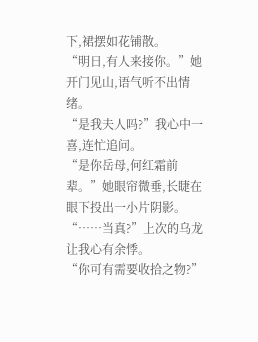下,裙摆如花铺散。
“明日,有人来接你。”她开门见山,语气听不出情绪。
“是我夫人吗?”我心中一喜,连忙追问。
“是你岳母,何红霜前辈。”她眼帘微垂,长睫在眼下投出一小片阴影。
“……当真?”上次的乌龙让我心有余悸。
“你可有需要收拾之物?”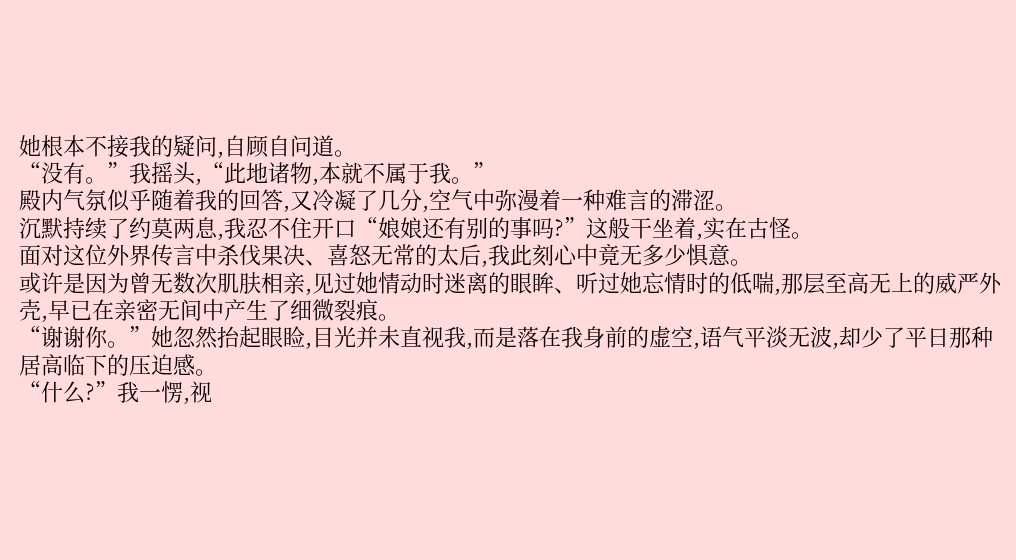她根本不接我的疑问,自顾自问道。
“没有。”我摇头,“此地诸物,本就不属于我。”
殿内气氛似乎随着我的回答,又冷凝了几分,空气中弥漫着一种难言的滞涩。
沉默持续了约莫两息,我忍不住开口“娘娘还有别的事吗?”这般干坐着,实在古怪。
面对这位外界传言中杀伐果决、喜怒无常的太后,我此刻心中竟无多少惧意。
或许是因为曾无数次肌肤相亲,见过她情动时迷离的眼眸、听过她忘情时的低喘,那层至高无上的威严外壳,早已在亲密无间中产生了细微裂痕。
“谢谢你。”她忽然抬起眼睑,目光并未直视我,而是落在我身前的虚空,语气平淡无波,却少了平日那种居高临下的压迫感。
“什么?”我一愣,视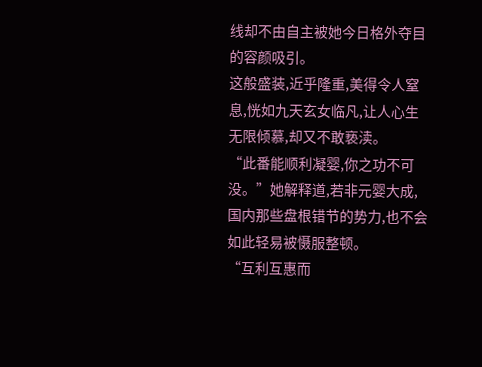线却不由自主被她今日格外夺目的容颜吸引。
这般盛装,近乎隆重,美得令人窒息,恍如九天玄女临凡,让人心生无限倾慕,却又不敢亵渎。
“此番能顺利凝婴,你之功不可没。”她解释道,若非元婴大成,国内那些盘根错节的势力,也不会如此轻易被慑服整顿。
“互利互惠而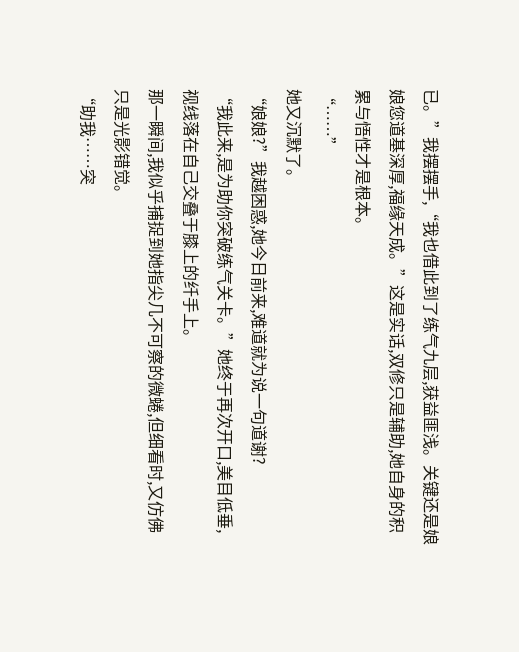已。”我摆摆手,“我也借此到了练气九层,获益匪浅。关键还是娘娘您道基深厚,福缘天成。”这是实话,双修只是辅助,她自身的积累与悟性才是根本。
“……”
她又沉默了。
“娘娘?”我越困惑,她今日前来,难道就为说一句道谢?
“我此来,是为助你突破练气关卡。”她终于再次开口,美目低垂,视线落在自己交叠于膝上的纤手上。
那一瞬间,我似乎捕捉到她指尖几不可察的微蜷,但细看时,又仿佛只是光影错觉。
“助我……突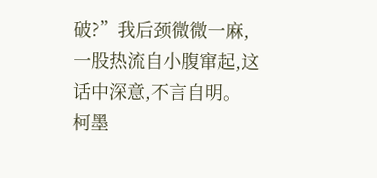破?”我后颈微微一麻,一股热流自小腹窜起,这话中深意,不言自明。
柯墨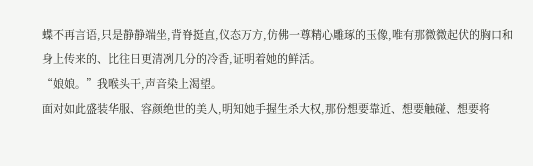蝶不再言语,只是静静端坐,背脊挺直,仪态万方,仿佛一尊精心雕琢的玉像,唯有那微微起伏的胸口和身上传来的、比往日更清冽几分的冷香,证明着她的鲜活。
“娘娘。”我喉头干,声音染上渴望。
面对如此盛装华服、容颜绝世的美人,明知她手握生杀大权,那份想要靠近、想要触碰、想要将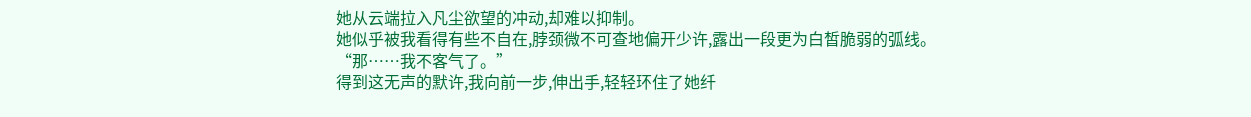她从云端拉入凡尘欲望的冲动,却难以抑制。
她似乎被我看得有些不自在,脖颈微不可查地偏开少许,露出一段更为白皙脆弱的弧线。
“那……我不客气了。”
得到这无声的默许,我向前一步,伸出手,轻轻环住了她纤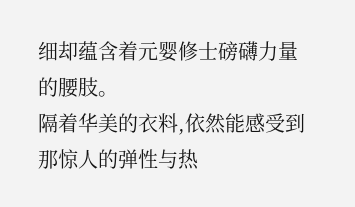细却蕴含着元婴修士磅礴力量的腰肢。
隔着华美的衣料,依然能感受到那惊人的弹性与热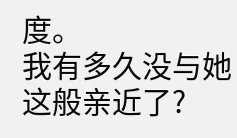度。
我有多久没与她这般亲近了?